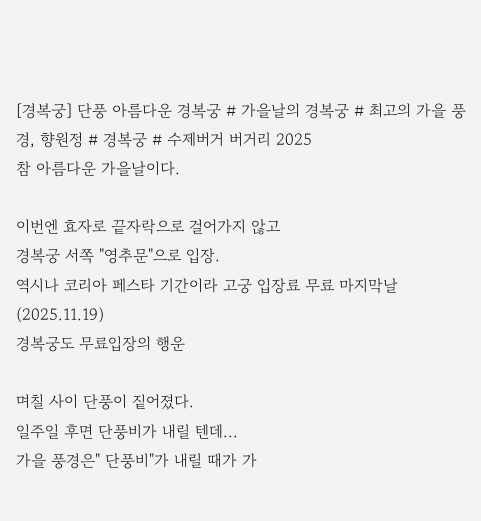[경복궁] 단풍 아름다운 경복궁 # 가을날의 경복궁 # 최고의 가을 풍경, 향원정 # 경복궁 # 수제버거 버거리 2025
참 아름다운 가을날이다.

이번엔 효자로 끝자락으로 걸어가지 않고
경복궁 서쪽 "영추문"으로 입장.
역시나 코리아 페스타 기간이라 고궁 입장료 무료 마지막날 (2025.11.19)
경복궁도 무료입장의 행운

며칠 사이 단풍이 짙어졌다.
일주일 후면 단풍비가 내릴 텐데...
가을 풍경은" 단풍비"가 내릴 때가 가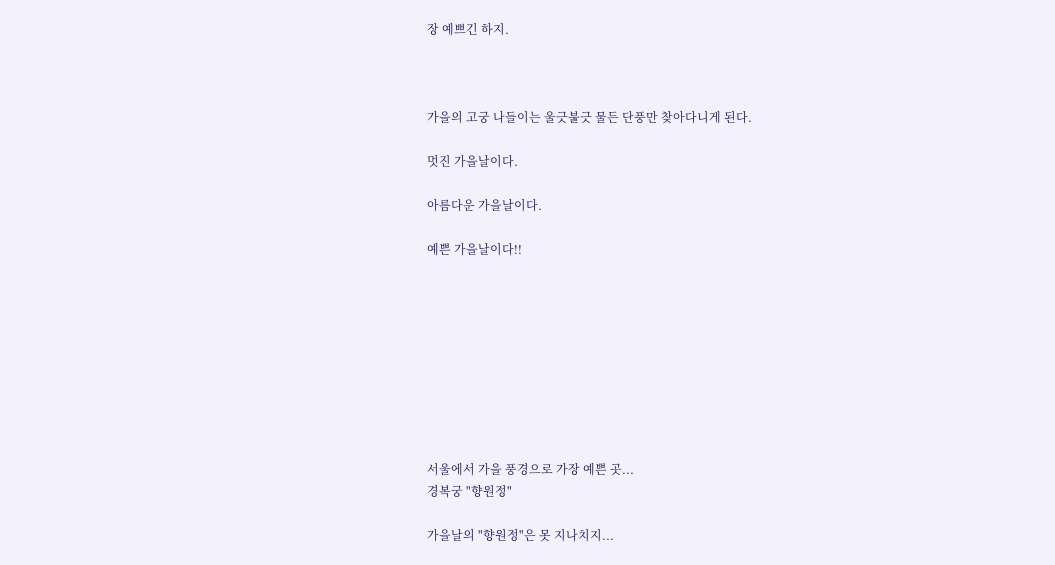장 예쁘긴 하지.



가을의 고궁 나들이는 울긋불긋 물든 단풍만 찾아다니게 된다.

멋진 가을날이다.

아름다운 가을날이다.

예쁜 가을날이다!!









서울에서 가을 풍경으로 가장 예쁜 곳...
경복궁 "향원정"

가을날의 "향원정"은 못 지나치지...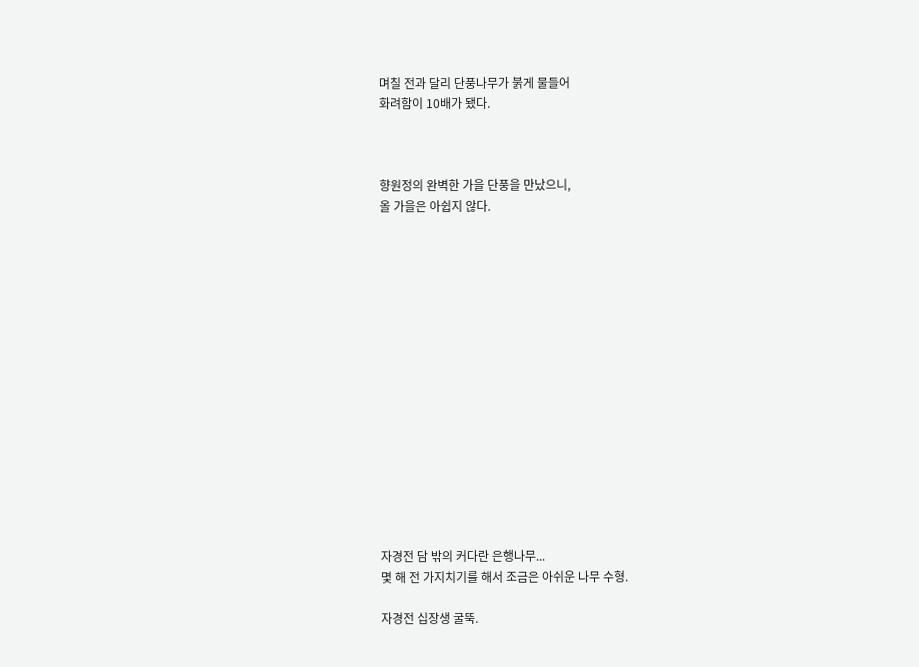며칠 전과 달리 단풍나무가 붉게 물들어
화려함이 10배가 됐다.



향원정의 완벽한 가을 단풍을 만났으니,
올 가을은 아쉽지 않다.
















자경전 담 밖의 커다란 은행나무...
몇 해 전 가지치기를 해서 조금은 아쉬운 나무 수형.

자경전 십장생 굴뚝.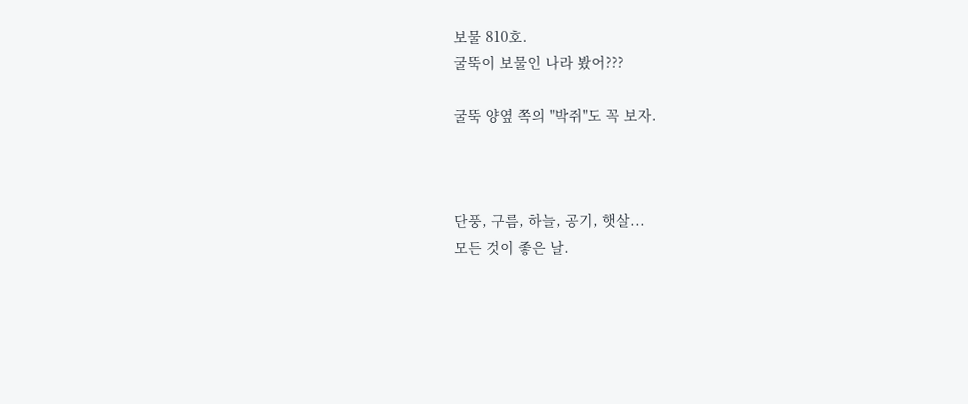보물 810호.
굴뚝이 보물인 나라 봤어???

굴뚝 양옆 쪽의 "박쥐"도 꼭 보자.



단풍, 구름, 하늘, 공기, 햇살...
모든 것이 좋은 날.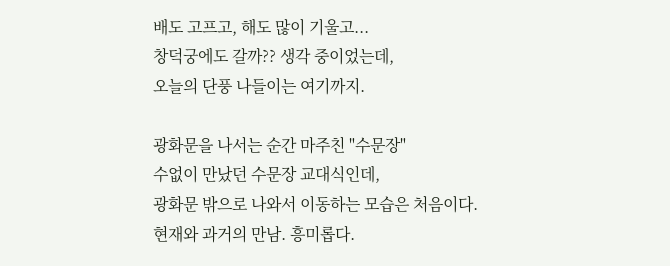배도 고프고, 해도 많이 기울고...
창덕궁에도 갈까?? 생각 중이었는데,
오늘의 단풍 나들이는 여기까지.

광화문을 나서는 순간 마주친 "수문장"
수없이 만났던 수문장 교대식인데,
광화문 밖으로 나와서 이동하는 모습은 처음이다.
현재와 과거의 만남. 흥미롭다.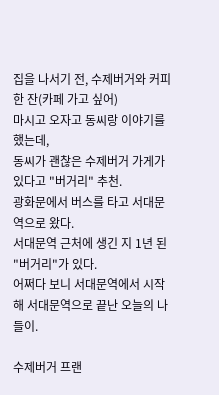집을 나서기 전, 수제버거와 커피 한 잔(카페 가고 싶어)
마시고 오자고 동씨랑 이야기를 했는데,
동씨가 괜찮은 수제버거 가게가 있다고 "버거리" 추천.
광화문에서 버스를 타고 서대문역으로 왔다.
서대문역 근처에 생긴 지 1년 된 "버거리"가 있다.
어쩌다 보니 서대문역에서 시작해 서대문역으로 끝난 오늘의 나들이.

수제버거 프랜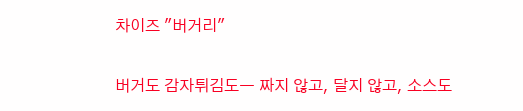차이즈 "버거리"

버거도 감자튀김도ㅡ 짜지 않고, 달지 않고, 소스도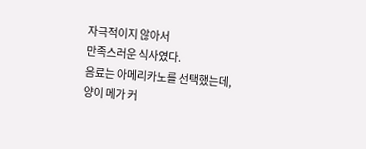자극적이지 않아서
만족스러운 식사였다.
음료는 아메리카노를 선택했는데,
양이 메가 커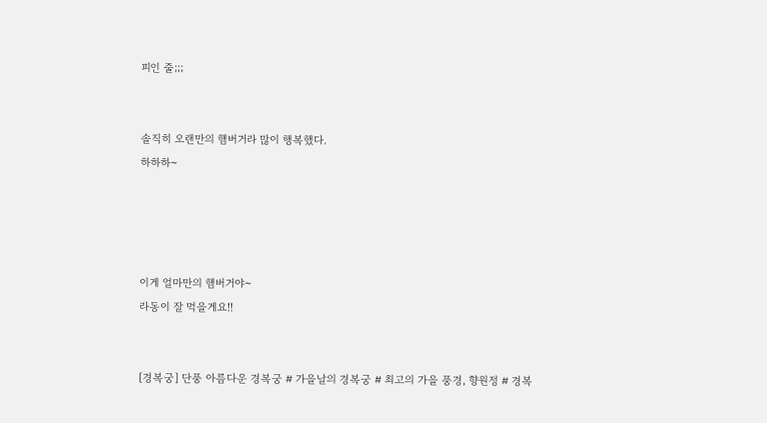피인 줄;;;


솔직히 오랜만의 햄버거라 많이 행복했다.
하하하~




이게 얼마만의 햄버거야~
라동이 잘 먹을게요!!


[경복궁] 단풍 아름다운 경복궁 # 가을날의 경복궁 # 최고의 가을 풍경, 향원정 # 경복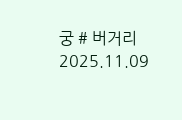궁 # 버거리 2025.11.09